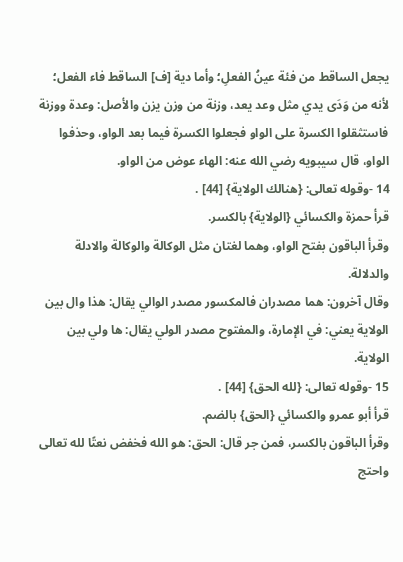يجعل الساقط من فئة عينُ الفعلِ؛ وأما دية [ف] الساقط فاء الفعل؛ لأنه من وَدَى يدي مثل وعد يعد، وزنة من وزن يزن والأصل: وعدة ووزنة فاستثقلوا الكسرة على الواو فجعلوا الكسرة فيما بعد الواو، وحذفوا الواو، قال سيبويه رضي الله عنه: الهاء عوض من الواو.
14 -وقوله تعالى: {هنالك الولاية} [44] .
قرأ حمزة والكسائي {الولاية} بالكسر.
وقرأ الباقون بفتح الواو، وهما لغتان مثل الوكالة والوكالة والادلة والدلالة.
وقال آخرون: هما مصدران فالمكسور مصدر الوالي يقال: هذا وال بين الولاية يعني: في الإمارة، والمفتوح مصدر الولي يقال: ها ولي بين الولاية.
15 -وقوله تعالى: {لله الحق} [44] .
قرأ أبو عمرو والكسائي {الحق} بالضم.
وقرأ الباقون بالكسر، فمن جر قال: الحق: هو الله فخفض نعتًا لله تعالى واحتج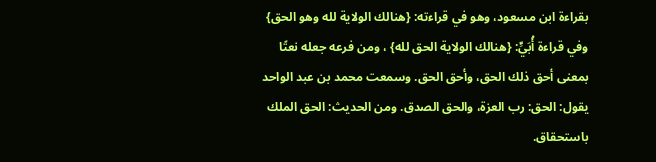بقراءة ابن مسعود، وهو في قراءته: {هنالك الولاية لله وهو الحق} وفي قراءة أُبَيٍّ: {هنالك الولاية الحق لله} ، ومن فرعه جعله نعتًا بمعنى أحق ذلك الحق، وأحق الحق. وسمعت محمد بن عبد الواحد يقول: الحق: رب العزة، والحق الصدق. ومن الحديث: الحق الملك باستحقاق.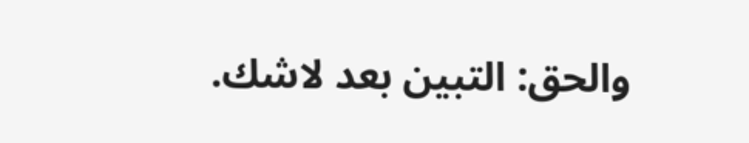والحق: التبين بعد لاشك.